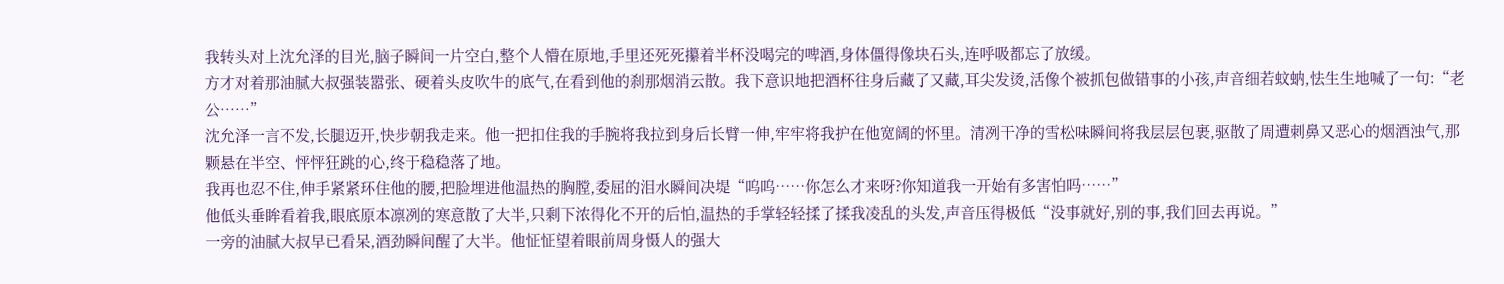我转头对上沈允泽的目光,脑子瞬间一片空白,整个人懵在原地,手里还死死攥着半杯没喝完的啤酒,身体僵得像块石头,连呼吸都忘了放缓。
方才对着那油腻大叔强装嚣张、硬着头皮吹牛的底气,在看到他的刹那烟消云散。我下意识地把酒杯往身后藏了又藏,耳尖发烫,活像个被抓包做错事的小孩,声音细若蚊蚋,怯生生地喊了一句:“老公……”
沈允泽一言不发,长腿迈开,快步朝我走来。他一把扣住我的手腕将我拉到身后长臂一伸,牢牢将我护在他宽阔的怀里。清冽干净的雪松味瞬间将我层层包裹,驱散了周遭刺鼻又恶心的烟酒浊气,那颗悬在半空、怦怦狂跳的心,终于稳稳落了地。
我再也忍不住,伸手紧紧环住他的腰,把脸埋进他温热的胸膛,委屈的泪水瞬间决堤“呜呜……你怎么才来呀?你知道我一开始有多害怕吗……”
他低头垂眸看着我,眼底原本凛冽的寒意散了大半,只剩下浓得化不开的后怕,温热的手掌轻轻揉了揉我凌乱的头发,声音压得极低“没事就好,别的事,我们回去再说。”
一旁的油腻大叔早已看呆,酒劲瞬间醒了大半。他怔怔望着眼前周身慑人的强大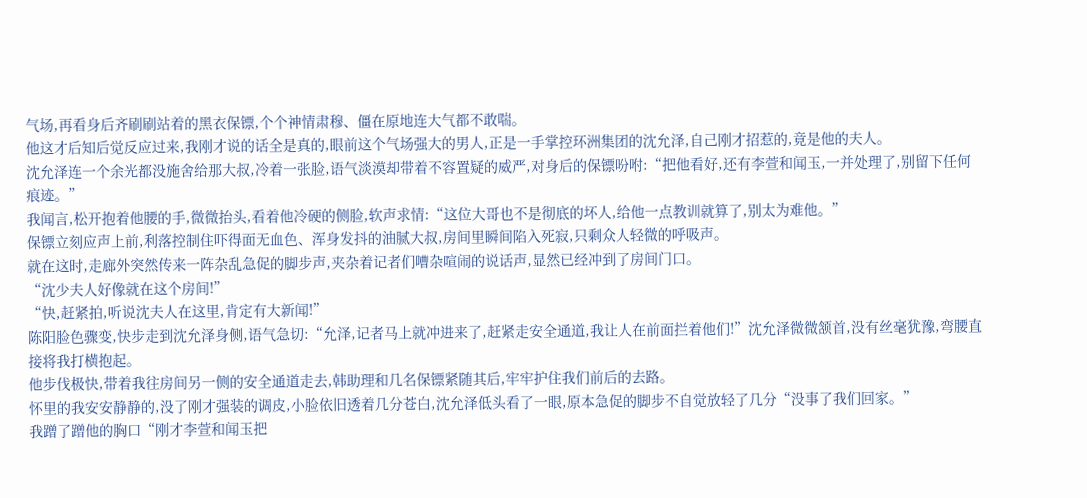气场,再看身后齐刷刷站着的黑衣保镖,个个神情肃穆、僵在原地连大气都不敢喘。
他这才后知后觉反应过来,我刚才说的话全是真的,眼前这个气场强大的男人,正是一手掌控环洲集团的沈允泽,自己刚才招惹的,竟是他的夫人。
沈允泽连一个余光都没施舍给那大叔,冷着一张脸,语气淡漠却带着不容置疑的威严,对身后的保镖吩咐:“把他看好,还有李萱和闻玉,一并处理了,别留下任何痕迹。”
我闻言,松开抱着他腰的手,微微抬头,看着他冷硬的侧脸,软声求情:“这位大哥也不是彻底的坏人,给他一点教训就算了,别太为难他。”
保镖立刻应声上前,利落控制住吓得面无血色、浑身发抖的油腻大叔,房间里瞬间陷入死寂,只剩众人轻微的呼吸声。
就在这时,走廊外突然传来一阵杂乱急促的脚步声,夹杂着记者们嘈杂喧闹的说话声,显然已经冲到了房间门口。
“沈少夫人好像就在这个房间!”
“快,赶紧拍,听说沈夫人在这里,肯定有大新闻!”
陈阳脸色骤变,快步走到沈允泽身侧,语气急切:“允泽,记者马上就冲进来了,赶紧走安全通道,我让人在前面拦着他们!”沈允泽微微颔首,没有丝毫犹豫,弯腰直接将我打横抱起。
他步伐极快,带着我往房间另一侧的安全通道走去,韩助理和几名保镖紧随其后,牢牢护住我们前后的去路。
怀里的我安安静静的,没了刚才强装的调皮,小脸依旧透着几分苍白,沈允泽低头看了一眼,原本急促的脚步不自觉放轻了几分“没事了我们回家。”
我蹭了蹭他的胸口“刚才李萱和闻玉把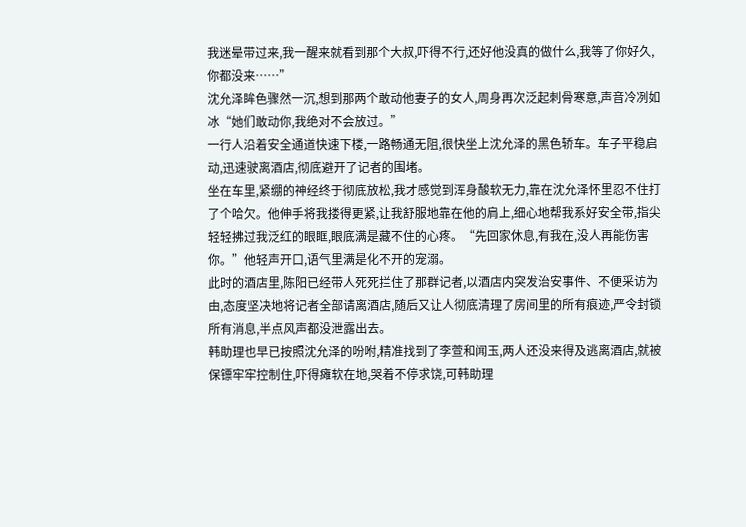我迷晕带过来,我一醒来就看到那个大叔,吓得不行,还好他没真的做什么,我等了你好久,你都没来……”
沈允泽眸色骤然一沉,想到那两个敢动他妻子的女人,周身再次泛起刺骨寒意,声音冷冽如冰“她们敢动你,我绝对不会放过。”
一行人沿着安全通道快速下楼,一路畅通无阻,很快坐上沈允泽的黑色轿车。车子平稳启动,迅速驶离酒店,彻底避开了记者的围堵。
坐在车里,紧绷的神经终于彻底放松,我才感觉到浑身酸软无力,靠在沈允泽怀里忍不住打了个哈欠。他伸手将我搂得更紧,让我舒服地靠在他的肩上,细心地帮我系好安全带,指尖轻轻拂过我泛红的眼眶,眼底满是藏不住的心疼。“先回家休息,有我在,没人再能伤害你。”他轻声开口,语气里满是化不开的宠溺。
此时的酒店里,陈阳已经带人死死拦住了那群记者,以酒店内突发治安事件、不便采访为由,态度坚决地将记者全部请离酒店,随后又让人彻底清理了房间里的所有痕迹,严令封锁所有消息,半点风声都没泄露出去。
韩助理也早已按照沈允泽的吩咐,精准找到了李萱和闻玉,两人还没来得及逃离酒店,就被保镖牢牢控制住,吓得瘫软在地,哭着不停求饶,可韩助理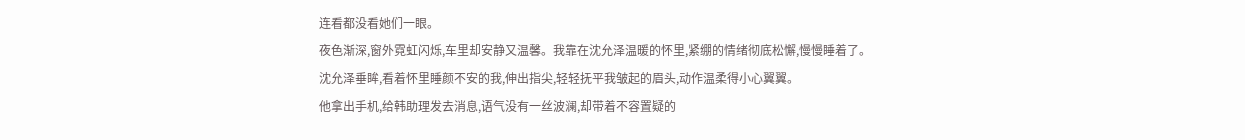连看都没看她们一眼。
夜色渐深,窗外霓虹闪烁,车里却安静又温馨。我靠在沈允泽温暖的怀里,紧绷的情绪彻底松懈,慢慢睡着了。
沈允泽垂眸,看着怀里睡颜不安的我,伸出指尖,轻轻抚平我皱起的眉头,动作温柔得小心翼翼。
他拿出手机,给韩助理发去消息,语气没有一丝波澜,却带着不容置疑的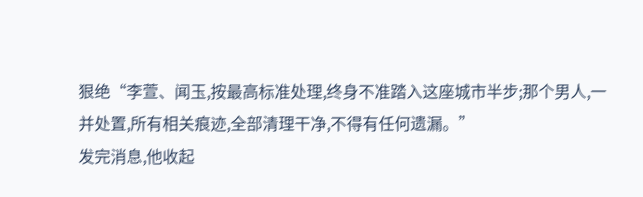狠绝“李萱、闻玉,按最高标准处理,终身不准踏入这座城市半步;那个男人,一并处置,所有相关痕迹,全部清理干净,不得有任何遗漏。”
发完消息,他收起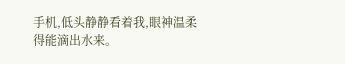手机,低头静静看着我,眼神温柔得能滴出水来。